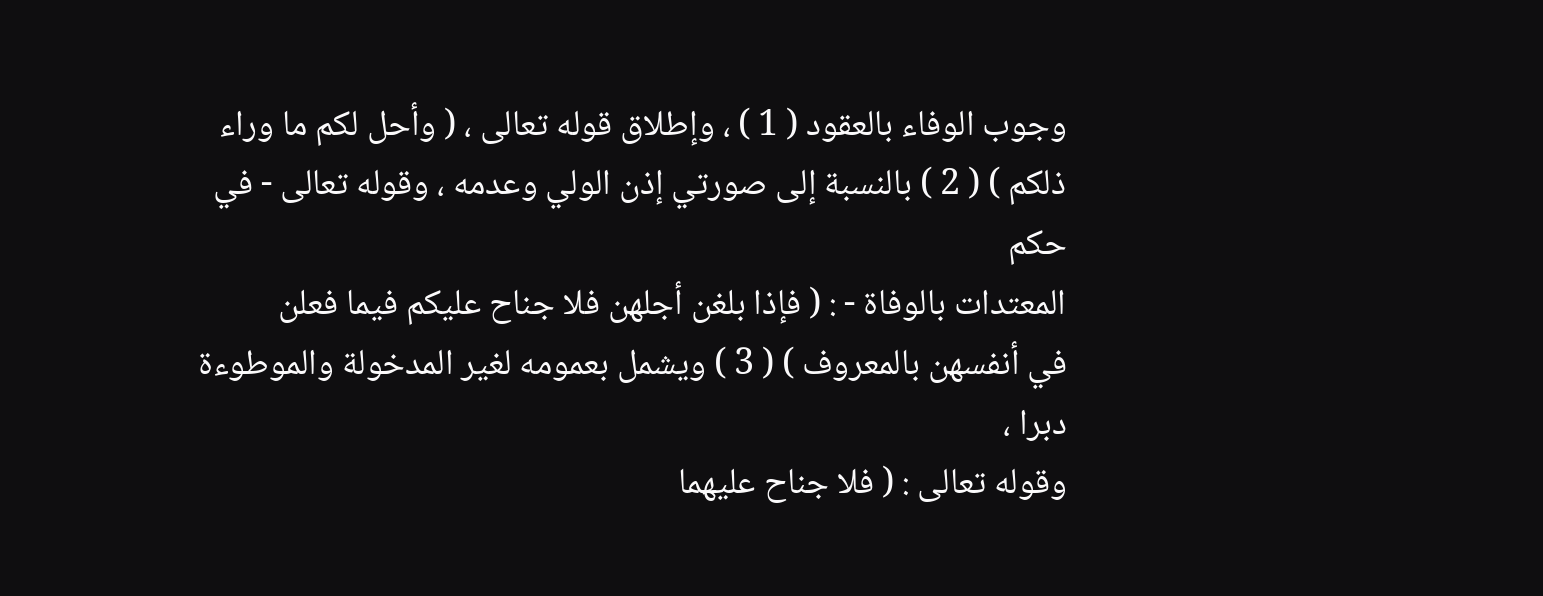وجوب الوفاء بالعقود ( 1 ) ، وإطلاق قوله تعالى ، ( وأحل لكم ما وراء
ذلكم ) ( 2 ) بالنسبة إلى صورتي إذن الولي وعدمه ، وقوله تعالى - في حكم
المعتدات بالوفاة - : ( فإذا بلغن أجلهن فلا جناح عليكم فيما فعلن
في أنفسهن بالمعروف ) ( 3 ) ويشمل بعمومه لغير المدخولة والموطوءة دبرا ،
وقوله تعالى : ( فلا جناح عليهما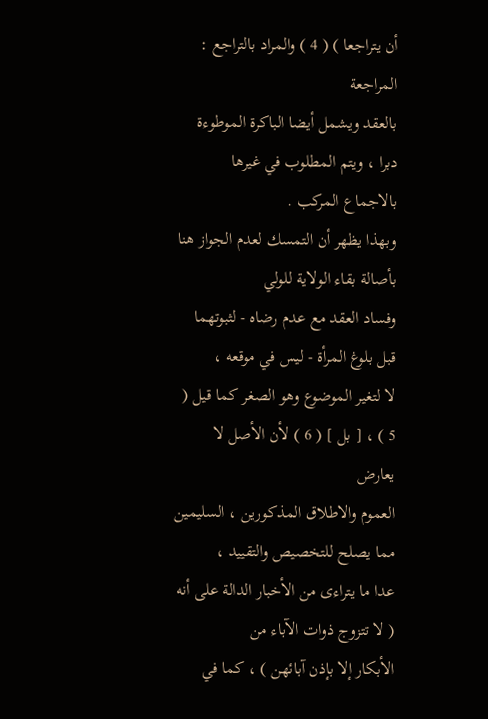أن يتراجعا ) ( 4 ) والمراد بالتراجع : المراجعة
بالعقد ويشمل أيضا الباكرة الموطوءة دبرا ، ويتم المطلوب في غيرها
بالاجماع المركب .
وبهذا يظهر أن التمسك لعدم الجواز هنا بأصالة بقاء الولاية للولي
وفساد العقد مع عدم رضاه - لثبوتهما قبل بلوغ المرأة - ليس في موقعه ،
لا لتغير الموضوع وهو الصغر كما قيل ( 5 ) ، [ بل ] ( 6 ) لأن الأصل لا يعارض
العموم والاطلاق المذكورين ، السليمين مما يصلح للتخصيص والتقييد ،
عدا ما يتراءى من الأخبار الدالة على أنه ( لا تتزوج ذوات الآباء من
الأبكار إلا بإذن آبائهن ) ، كما في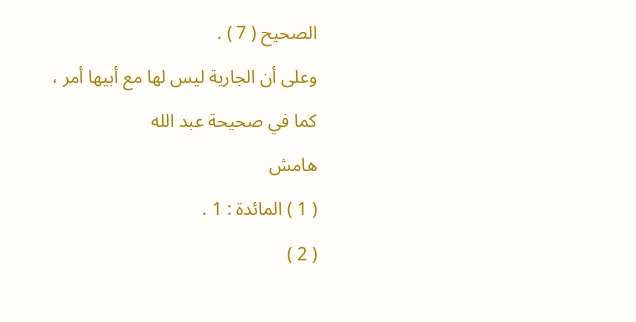الصحيح ( 7 ) .
وعلى أن الجارية ليس لها مع أبيها أمر ، كما في صحيحة عبد الله
هامش
( 1 ) المائدة : 1 .
( 2 )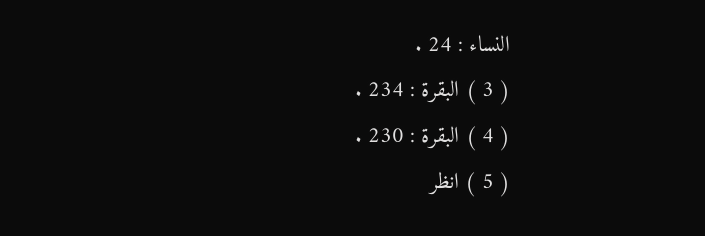النساء : 24 .
( 3 ) البقرة : 234 .
( 4 ) البقرة : 230 .
( 5 ) انظر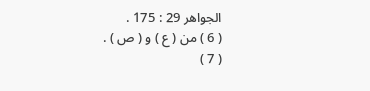الجواهر 29 : 175 .
( 6 ) من ( ع ) و ( ص ) .
( 7 )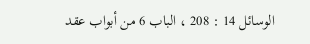الوسائل 14 : 208 ، الباب 6 من أبواب عقد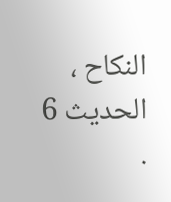النكاح ، الحديث 6 .